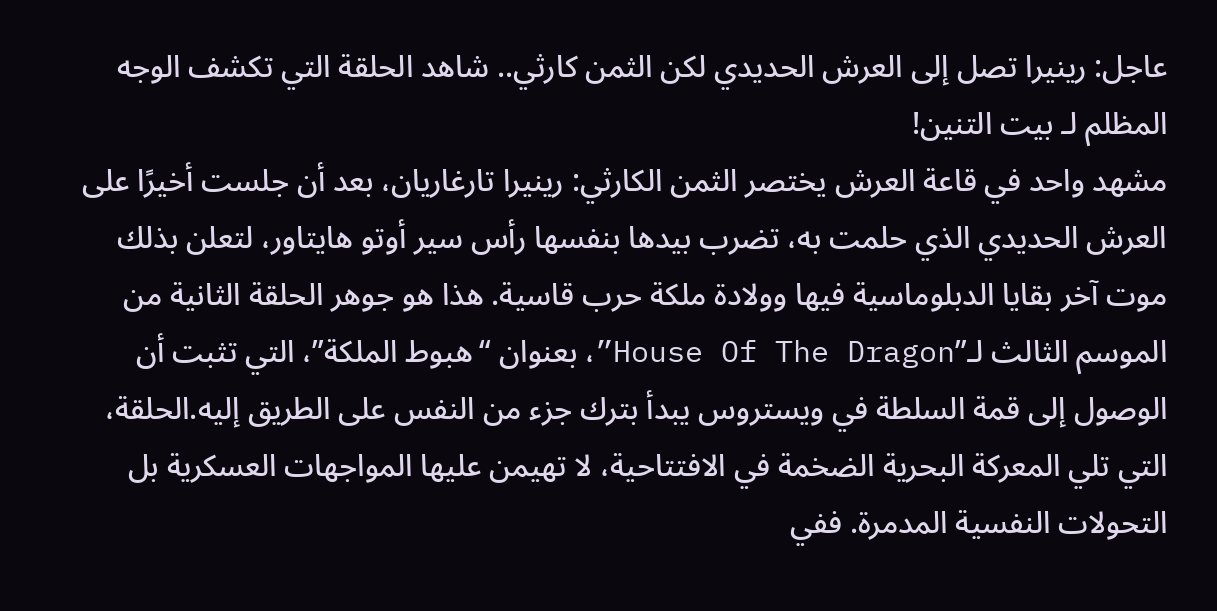عاجل: رينيرا تصل إلى العرش الحديدي لكن الثمن كارثي.. شاهد الحلقة التي تكشف الوجه المظلم لـ بيت التنين!
مشهد واحد في قاعة العرش يختصر الثمن الكارثي: رينيرا تارغاريان، بعد أن جلست أخيرًا على العرش الحديدي الذي حلمت به، تضرب بيدها بنفسها رأس سير أوتو هايتاور، لتعلن بذلك موت آخر بقايا الدبلوماسية فيها وولادة ملكة حرب قاسية. هذا هو جوهر الحلقة الثانية من الموسم الثالث لـ”House Of The Dragon”، بعنوان “هبوط الملكة”، التي تثبت أن الوصول إلى قمة السلطة في ويستروس يبدأ بترك جزء من النفس على الطريق إليه.الحلقة، التي تلي المعركة البحرية الضخمة في الافتتاحية، لا تهيمن عليها المواجهات العسكرية بل التحولات النفسية المدمرة. ففي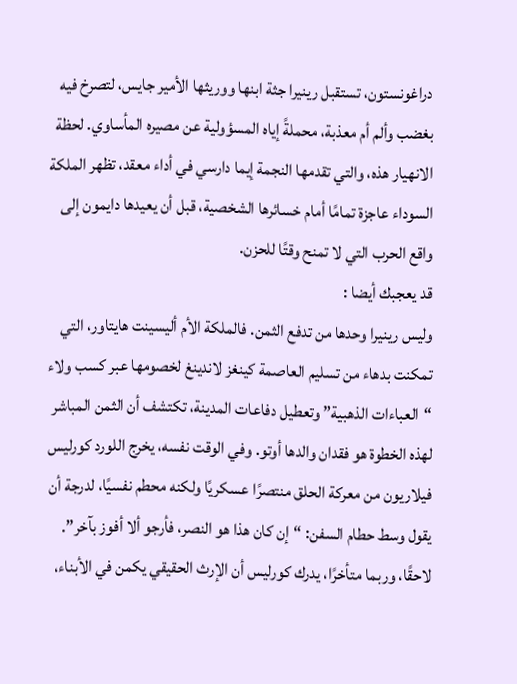دراغونستون، تستقبل رينيرا جثة ابنها ووريثها الأمير جايس، لتصرخ فيه بغضب وألم أم معذبة، محملةً إياه المسؤولية عن مصيره المأساوي. لحظة الانهيار هذه، والتي تقدمها النجمة إيما دارسي في أداء معقد، تظهر الملكة السوداء عاجزة تمامًا أمام خسائرها الشخصية، قبل أن يعيدها دايمون إلى واقع الحرب التي لا تمنح وقتًا للحزن.
قد يعجبك أيضا :
وليس رينيرا وحدها من تدفع الثمن. فالملكة الأم أليسينت هايتاور، التي تمكنت بدهاء من تسليم العاصمة كينغز لاندينغ لخصومها عبر كسب ولاء “العباءات الذهبية” وتعطيل دفاعات المدينة، تكتشف أن الثمن المباشر لهذه الخطوة هو فقدان والدها أوتو. وفي الوقت نفسه، يخرج اللورد كورليس فيلاريون من معركة الحلق منتصرًا عسكريًا ولكنه محطم نفسيًا، لدرجة أن يقول وسط حطام السفن: “إن كان هذا هو النصر، فأرجو ألا أفوز بآخر”. لاحقًا، وربما متأخرًا، يدرك كورليس أن الإرث الحقيقي يكمن في الأبناء،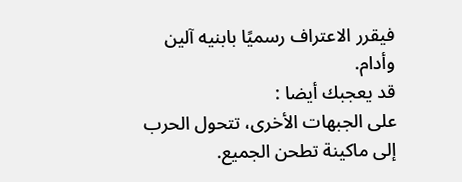فيقرر الاعتراف رسميًا بابنيه آلين وأدام.
قد يعجبك أيضا :
على الجبهات الأخرى، تتحول الحرب إلى ماكينة تطحن الجميع.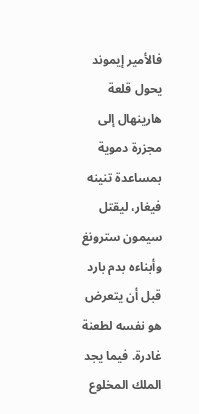فالأمير إيموند يحول قلعة هارينهال إلى مجزرة دموية بمساعدة تنينه فيغار، ليقتل سيمون سترونغ وأبناءه بدم بارد قبل أن يتعرض هو نفسه لطعنة غادرة. فيما يجد الملك المخلوع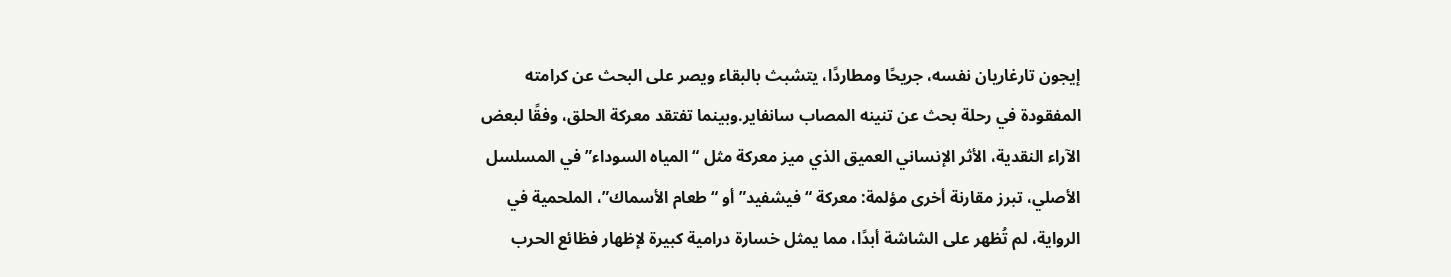إيجون تارغاريان نفسه، جريحًا ومطاردًا، يتشبث بالبقاء ويصر على البحث عن كرامته المفقودة في رحلة بحث عن تنينه المصاب سانفاير.وبينما تفتقد معركة الحلق، وفقًا لبعض الآراء النقدية، الأثر الإنساني العميق الذي ميز معركة مثل “المياه السوداء” في المسلسل الأصلي، تبرز مقارنة أخرى مؤلمة: معركة “فيشفيد” أو “طعام الأسماك”، الملحمية في الرواية، لم تُظهر على الشاشة أبدًا، مما يمثل خسارة درامية كبيرة لإظهار فظائع الحرب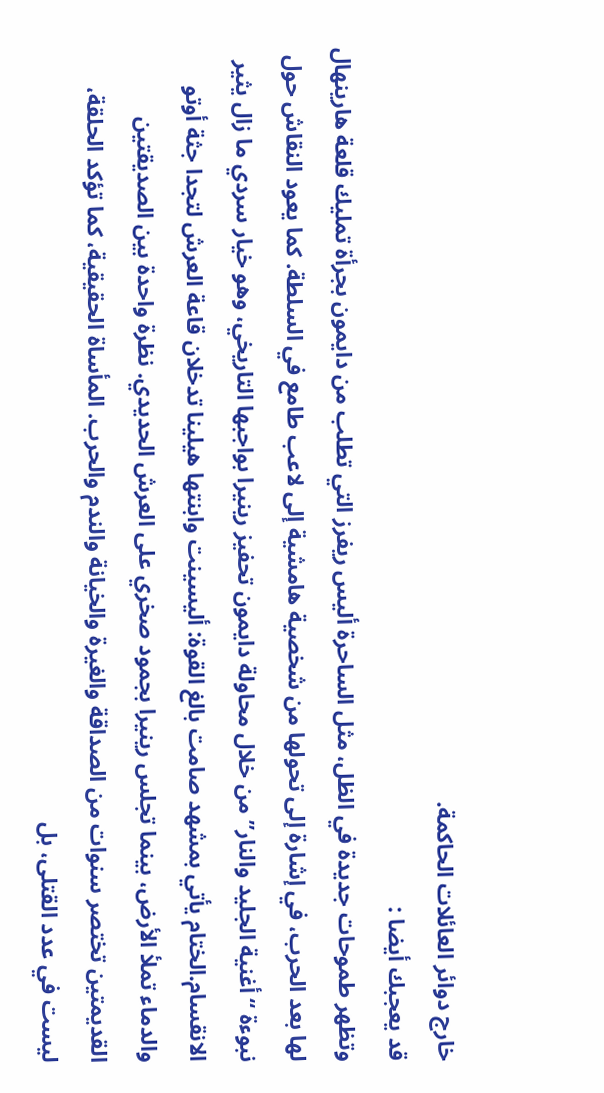خارج دوائر العائلات الحاكمة.
قد يعجبك أيضا :
وتظهر طموحات جديدة في الظل، مثل الساحرة أليس ريفرز التي تطلب من دايمون بجرأة تمليك قلعة هارينهال لها بعد الحرب، في إشارة إلى تحولها من شخصية هامشية إلى لاعب طامع في السلطة. كما يعود النقاش حول نبوءة “أغنية الجليد والنار” من خلال محاولة دايمون تحفيز رينيرا بواجبها التاريخي، وهو خيار سردي ما زال يثير الانقسام.الختام يأتي بمشهد صامت بالغ القوة: أليسينت وابنتها هيلينا تدخلان قاعة العرش لتجدا جثة أوتو والدماء تملأ الأرض، بينما تجلس رينيرا بجمود صخري على العرش الحديدي. نظرة واحدة بين الصديقتين القديمتين تختصر سنوات من الصداقة والغيرة والخيانة والندم والحرب. المأساة الحقيقية، كما تؤكد الحلقة، ليست في عدد القتلى، بل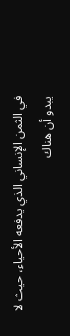في الثمن الإنساني الذي يدفعه الأحياء، حيث لا يبدو أن هناك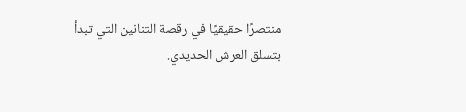منتصرًا حقيقيًا في رقصة التنانين التي تبدأ بتسلق العرش الحديدي.